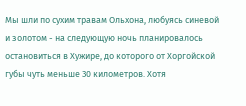Мы шли по сухим травам Ольхона, любуясь синевой и золотом - на следующую ночь планировалось остановиться в Хужире, до которого от Хоргойской губы чуть меньше 30 километров. Хотя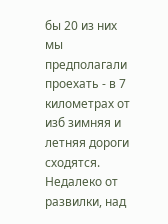бы 20 из них мы предполагали проехать - в 7 километрах от изб зимняя и летняя дороги сходятся. Недалеко от развилки, над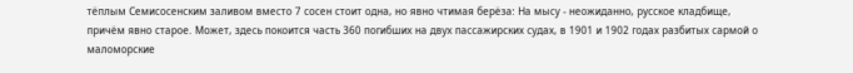тёплым Семисосенским заливом вместо 7 сосен стоит одна, но явно чтимая берёза: На мысу - неожиданно, русское кладбище, причём явно старое. Может, здесь покоится часть 360 погибших на двух пассажирских судах, в 1901 и 1902 годах разбитых сармой о маломорские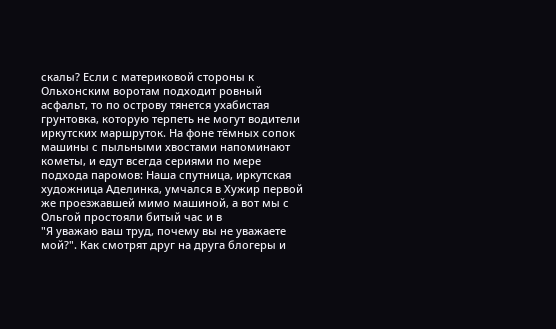скалы? Если с материковой стороны к Ольхонским воротам подходит ровный асфальт, то по острову тянется ухабистая грунтовка, которую терпеть не могут водители иркутских маршруток. На фоне тёмных сопок машины с пыльными хвостами напоминают кометы, и едут всегда сериями по мере подхода паромов: Наша спутница, иркутская художница Аделинка, умчался в Хужир первой же проезжавшей мимо машиной, а вот мы с Ольгой простояли битый час и в
"Я уважаю ваш труд, почему вы не уважаете мой?". Как смотрят друг на друга блогеры и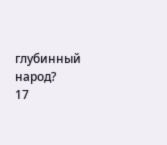глубинный народ?
17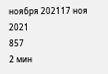ноября 202117 ноя 2021
857
2 мин